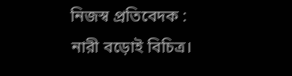নিজস্ব প্রতিবেদক :
নারী বড়োই বিচিত্র।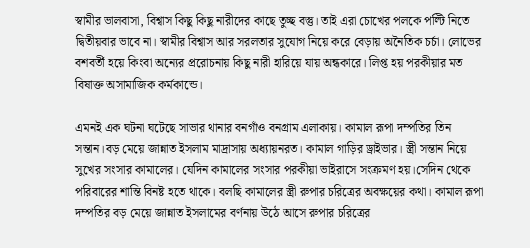স্বামীর ভালবাসা, বিশ্বাস কিছু কিছু নারীদের কাছে তুচ্ছ বস্তু। তাই এরা চোখের পলকে পল্টি নিতে দ্বিতীয়বার ভাবে না। স্বামীর বিশ্বাস আর সরলতার সুযোগ নিয়ে করে বেড়ায় অনৈতিক চর্চা। লোভের বশবর্তী হয়ে কিংবা অন্যের প্ররোচনায় কিছু নারী হারিয়ে যায় অন্ধকারে। লিপ্ত হয় পরকীয়ার মত বিষাক্ত অসামাজিক কর্মকান্ডে।

এমনই এক ঘটনা ঘটেছে সাভার থানার বনগাঁও বনগ্রাম এলাকায়। কামাল রূপা দম্পতির তিন সন্তান।বড় মেয়ে জান্নাত ইসলাম মাদ্রাসায় অধ্যায়নরত। কামাল গাড়ির ড্রাইভার। স্ত্রী সন্তান নিয়ে সুখের সংসার কামালের। যেদিন কামালের সংসার পরকীয়া ভাইরাসে সংক্রমণ হয়।সেদিন থেকে পরিবারের শান্তি বিনষ্ট হতে থাকে। বলছি কামালের স্ত্রী রুপার চরিত্রের অবক্ষয়ের কথা। কামাল রূপা দম্পতির বড় মেয়ে জান্নাত ইসলামের বর্ণনায় উঠে আসে রুপার চরিত্রের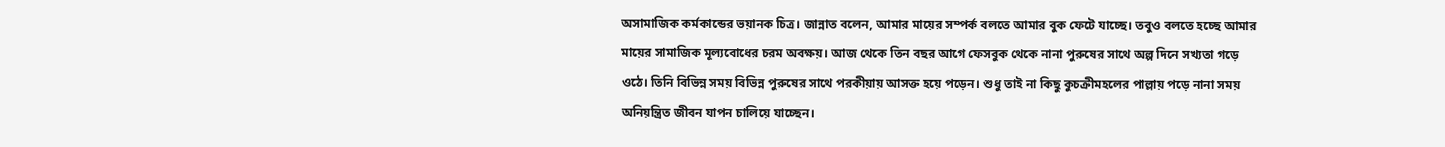অসামাজিক কর্মকান্ডের ভয়ানক চিত্র। জান্নাত বলেন, আমার মায়ের সম্পর্ক বলতে আমার বুক ফেটে যাচ্ছে। তবুও বলতে হচ্ছে আমার মায়ের সামাজিক মূল্যবোধের চরম অবক্ষয়। আজ থেকে তিন বছর আগে ফেসবুক থেকে নানা পুরুষের সাথে অল্প দিনে সখ্যতা গড়ে ওঠে। তিনি বিভিন্ন সময় বিভিন্ন পুরুষের সাথে পরকীয়ায় আসক্ত হয়ে পড়েন। শুধু তাই না কিছু কুচক্রীমহলের পাল্লায় পড়ে নানা সময় অনিয়ন্ত্রিত জীবন যাপন চালিয়ে যাচ্ছেন।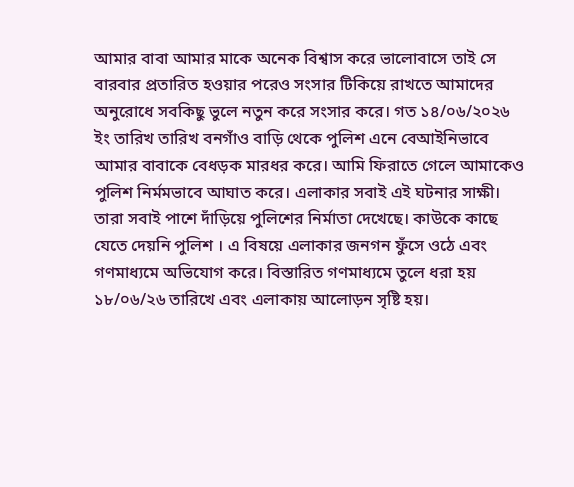আমার বাবা আমার মাকে অনেক বিশ্বাস করে ভালোবাসে তাই সে বারবার প্রতারিত হওয়ার পরেও সংসার টিকিয়ে রাখতে আমাদের অনুরোধে সবকিছু ভুলে নতুন করে সংসার করে। গত ১৪/০৬/২০২৬ ইং তারিখ তারিখ বনগাঁও বাড়ি থেকে পুলিশ এনে বেআইনিভাবে আমার বাবাকে বেধড়ক মারধর করে। আমি ফিরাতে গেলে আমাকেও পুলিশ নির্মমভাবে আঘাত করে। এলাকার সবাই এই ঘটনার সাক্ষী। তারা সবাই পাশে দাঁড়িয়ে পুলিশের নির্মাতা দেখেছে। কাউকে কাছে যেতে দেয়নি পুলিশ । এ বিষয়ে এলাকার জনগন ফুঁসে ওঠে এবং গণমাধ্যমে অভিযোগ করে। বিস্তারিত গণমাধ্যমে তুলে ধরা হয় ১৮/০৬/২৬ তারিখে এবং এলাকায় আলোড়ন সৃষ্টি হয়।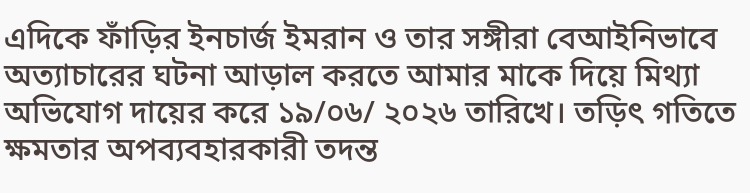এদিকে ফাঁড়ির ইনচার্জ ইমরান ও তার সঙ্গীরা বেআইনিভাবে অত্যাচারের ঘটনা আড়াল করতে আমার মাকে দিয়ে মিথ্যা অভিযোগ দায়ের করে ১৯/০৬/ ২০২৬ তারিখে। তড়িৎ গতিতে ক্ষমতার অপব্যবহারকারী তদন্ত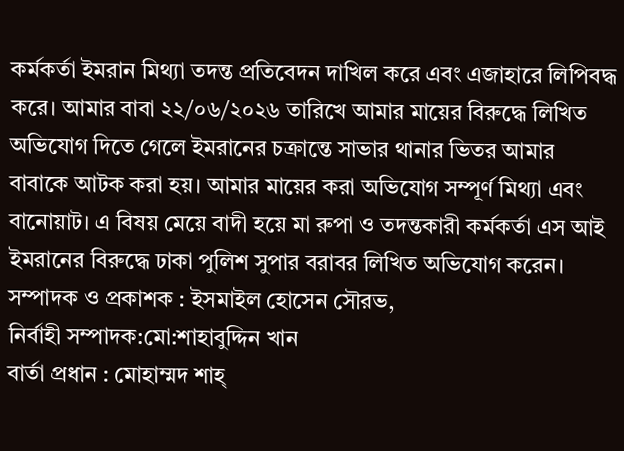কর্মকর্তা ইমরান মিথ্যা তদন্ত প্রতিবেদন দাখিল করে এবং এজাহারে লিপিবদ্ধ করে। আমার বাবা ২২/০৬/২০২৬ তারিখে আমার মায়ের বিরুদ্ধে লিখিত অভিযোগ দিতে গেলে ইমরানের চক্রান্তে সাভার থানার ভিতর আমার বাবাকে আটক করা হয়। আমার মায়ের করা অভিযোগ সম্পূর্ণ মিথ্যা এবং বানোয়াট। এ বিষয় মেয়ে বাদী হয়ে মা রুপা ও তদন্তকারী কর্মকর্তা এস আই ইমরানের বিরুদ্ধে ঢাকা পুলিশ সুপার বরাবর লিখিত অভিযোগ করেন।
সম্পাদক ও প্রকাশক : ইসমাইল হোসেন সৌরভ,
নির্বাহী সম্পাদক:মো:শাহাবুদ্দিন খান
বার্তা প্রধান : মোহাম্মদ শাহ্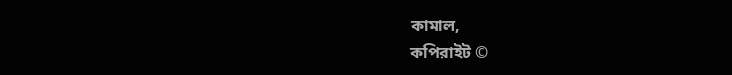কামাল,
কপিরাইট ©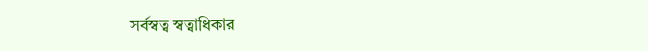সর্বস্বত্ব স্বত্বাধিকার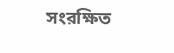সংরক্ষিত